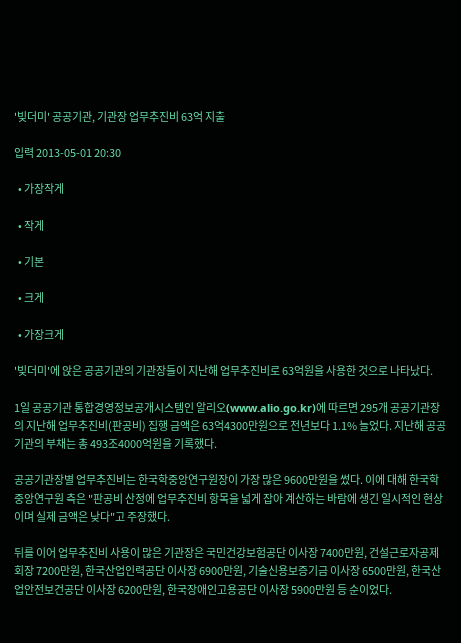'빚더미' 공공기관, 기관장 업무추진비 63억 지출

입력 2013-05-01 20:30

  • 가장작게

  • 작게

  • 기본

  • 크게

  • 가장크게

'빚더미'에 앉은 공공기관의 기관장들이 지난해 업무추진비로 63억원을 사용한 것으로 나타났다.

1일 공공기관 통합경영정보공개시스템인 알리오(www.alio.go.kr)에 따르면 295개 공공기관장의 지난해 업무추진비(판공비) 집행 금액은 63억4300만원으로 전년보다 1.1% 늘었다. 지난해 공공기관의 부채는 총 493조4000억원을 기록했다.

공공기관장별 업무추진비는 한국학중앙연구원장이 가장 많은 9600만원을 썼다. 이에 대해 한국학중앙연구원 측은 "판공비 산정에 업무추진비 항목을 넓게 잡아 계산하는 바람에 생긴 일시적인 현상이며 실제 금액은 낮다"고 주장했다.

뒤를 이어 업무추진비 사용이 많은 기관장은 국민건강보험공단 이사장 7400만원, 건설근로자공제회장 7200만원, 한국산업인력공단 이사장 6900만원, 기술신용보증기금 이사장 6500만원, 한국산업안전보건공단 이사장 6200만원, 한국장애인고용공단 이사장 5900만원 등 순이었다.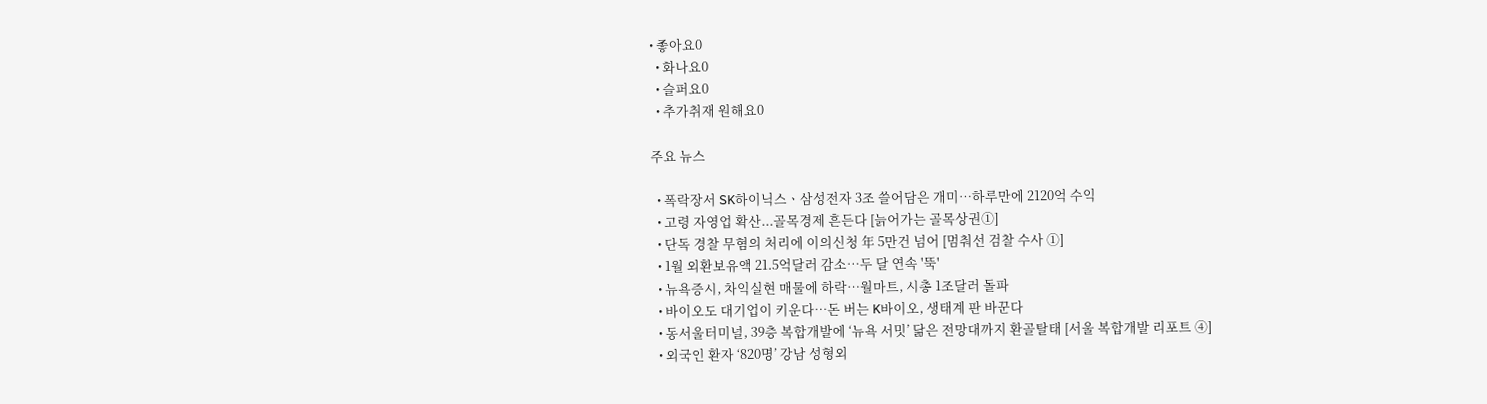• 좋아요0
  • 화나요0
  • 슬퍼요0
  • 추가취재 원해요0

주요 뉴스

  • 폭락장서 SK하이닉스ㆍ삼성전자 3조 쓸어담은 개미⋯하루만에 2120억 수익
  • 고령 자영업 확산...골목경제 흔든다 [늙어가는 골목상권①]
  • 단독 경찰 무혐의 처리에 이의신청 年 5만건 넘어 [멈춰선 검찰 수사 ①]
  • 1월 외환보유액 21.5억달러 감소⋯두 달 연속 '뚝'
  • 뉴욕증시, 차익실현 매물에 하락…월마트, 시총 1조달러 돌파
  • 바이오도 대기업이 키운다…돈 버는 K바이오, 생태계 판 바꾼다
  • 동서울터미널, 39층 복합개발에 ‘뉴욕 서밋’ 닮은 전망대까지 환골탈태 [서울 복합개발 리포트 ④]
  • 외국인 환자 ‘820명’ 강남 성형외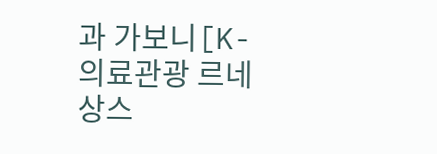과 가보니[K-의료관광 르네상스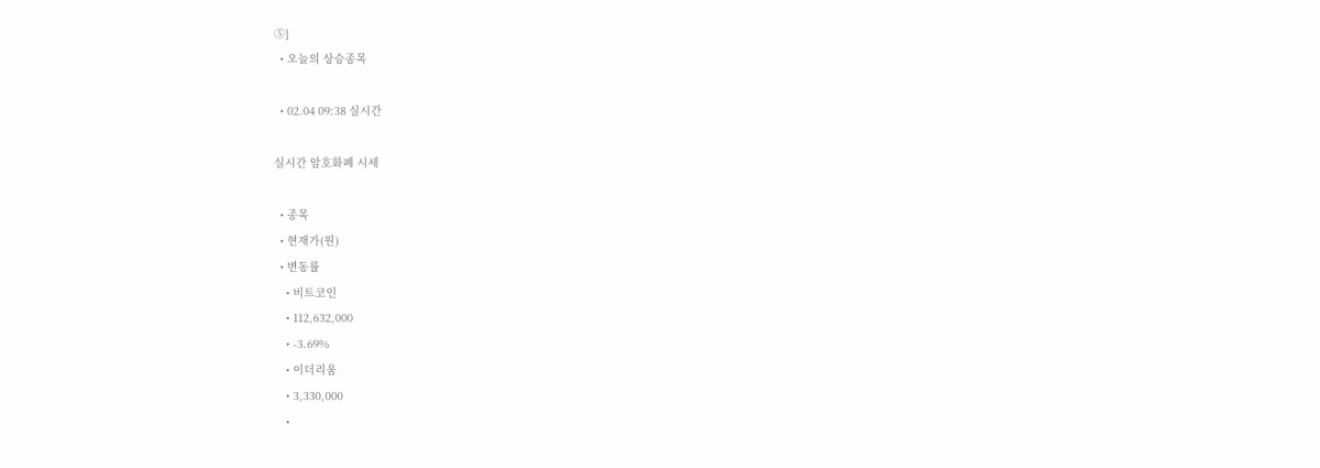⑤]
  • 오늘의 상승종목

  • 02.04 09:38 실시간

실시간 암호화폐 시세

  • 종목
  • 현재가(원)
  • 변동률
    • 비트코인
    • 112,632,000
    • -3.69%
    • 이더리움
    • 3,330,000
    •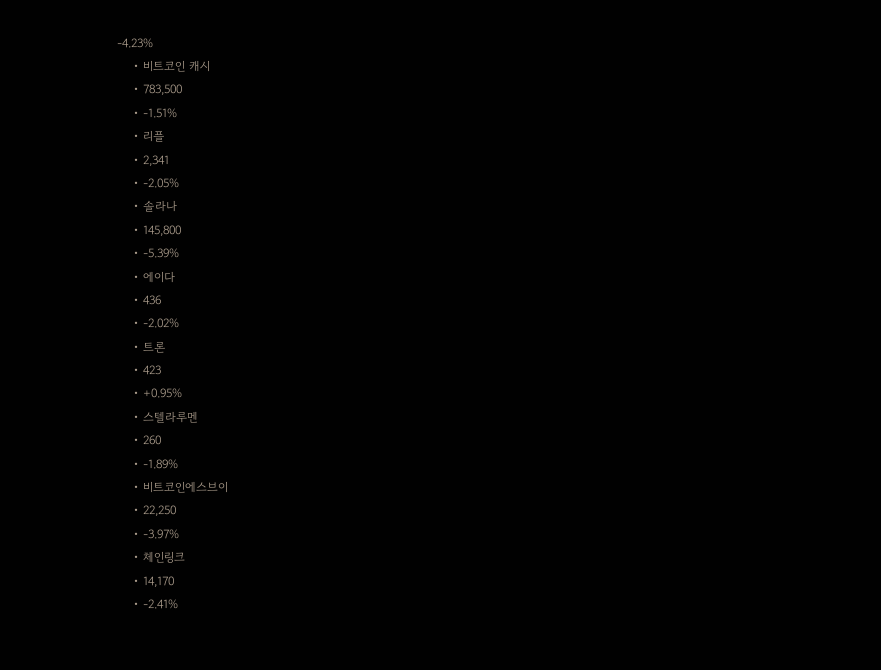-4.23%
    • 비트코인 캐시
    • 783,500
    • -1.51%
    • 리플
    • 2,341
    • -2.05%
    • 솔라나
    • 145,800
    • -5.39%
    • 에이다
    • 436
    • -2.02%
    • 트론
    • 423
    • +0.95%
    • 스텔라루멘
    • 260
    • -1.89%
    • 비트코인에스브이
    • 22,250
    • -3.97%
    • 체인링크
    • 14,170
    • -2.41%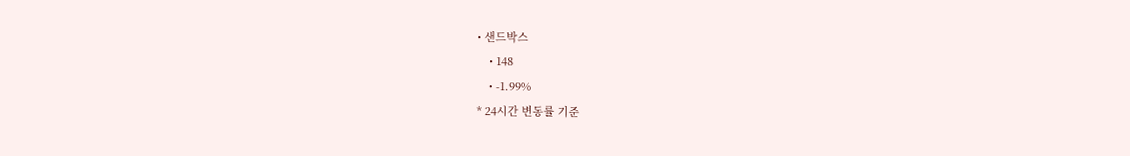• 샌드박스
    • 148
    • -1.99%
* 24시간 변동률 기준